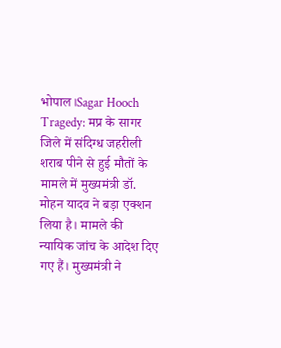भोपाल।Sagar Hooch Tragedy: मप्र के सागर जिले में संदिग्ध जहरीली शराब पीने से हुई मौतों के मामले में मुख्यमंत्री डॉ. मोहन यादव ने बड़ा एक्शन लिया है। मामले की न्यायिक जांच के आदेश दिए गए हैं। मुख्यमंत्री ने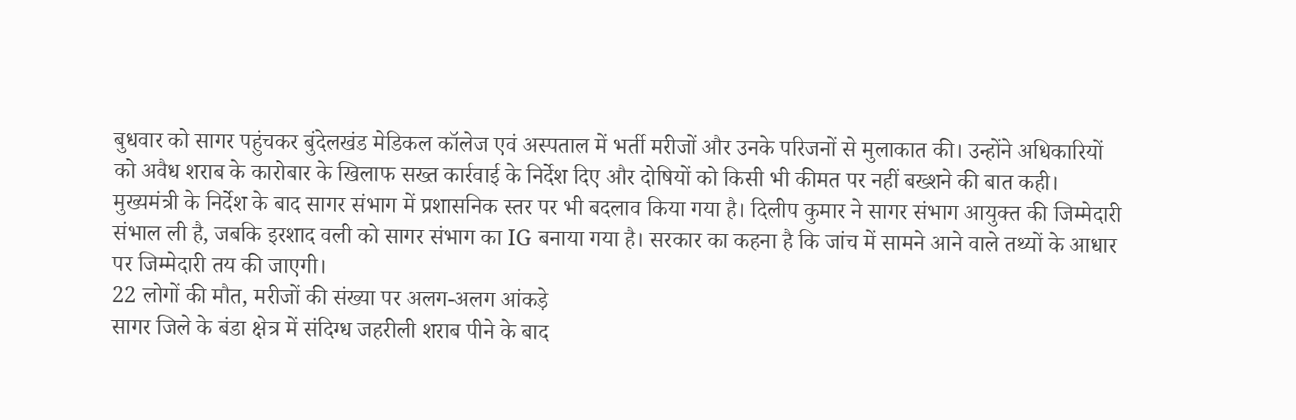बुधवार को सागर पहुंचकर बुंदेलखंड मेडिकल कॉलेज एवं अस्पताल में भर्ती मरीजों और उनके परिजनों से मुलाकात की। उन्होंने अधिकारियों को अवैध शराब के कारोबार के खिलाफ सख्त कार्रवाई के निर्देश दिए और दोषियों को किसी भी कीमत पर नहीं बख्शने की बात कही।
मुख्यमंत्री के निर्देश के बाद सागर संभाग में प्रशासनिक स्तर पर भी बदलाव किया गया है। दिलीप कुमार ने सागर संभाग आयुक्त की जिम्मेदारी संभाल ली है, जबकि इरशाद वली को सागर संभाग का IG बनाया गया है। सरकार का कहना है कि जांच में सामने आने वाले तथ्यों के आधार पर जिम्मेदारी तय की जाएगी।
22 लोगों की मौत, मरीजों की संख्या पर अलग-अलग आंकड़े
सागर जिले के बंडा क्षेत्र में संदिग्ध जहरीली शराब पीने के बाद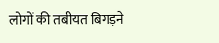लोगों की तबीयत बिगड़ने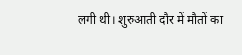लगी थी। शुरुआती दौर में मौतों का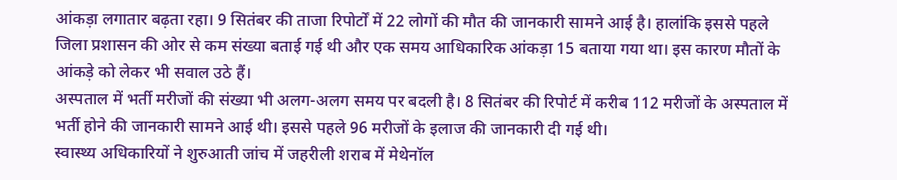आंकड़ा लगातार बढ़ता रहा। 9 सितंबर की ताजा रिपोर्टों में 22 लोगों की मौत की जानकारी सामने आई है। हालांकि इससे पहले जिला प्रशासन की ओर से कम संख्या बताई गई थी और एक समय आधिकारिक आंकड़ा 15 बताया गया था। इस कारण मौतों के आंकड़े को लेकर भी सवाल उठे हैं।
अस्पताल में भर्ती मरीजों की संख्या भी अलग-अलग समय पर बदली है। 8 सितंबर की रिपोर्ट में करीब 112 मरीजों के अस्पताल में भर्ती होने की जानकारी सामने आई थी। इससे पहले 96 मरीजों के इलाज की जानकारी दी गई थी।
स्वास्थ्य अधिकारियों ने शुरुआती जांच में जहरीली शराब में मेथेनॉल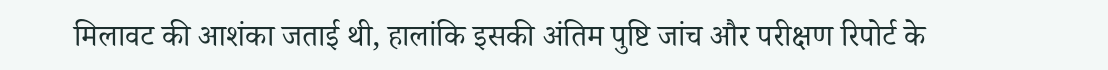मिलावट की आशंका जताई थी, हालांकि इसकी अंतिम पुष्टि जांच और परीक्षण रिपोर्ट के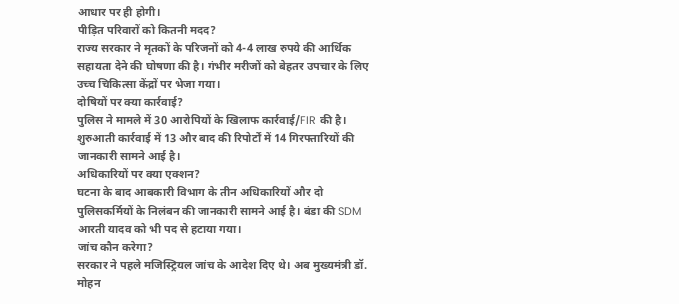आधार पर ही होगी।
पीड़ित परिवारों को कितनी मदद?
राज्य सरकार ने मृतकों के परिजनों को 4-4 लाख रुपये की आर्थिक सहायता देने की घोषणा की है। गंभीर मरीजों को बेहतर उपचार के लिए उच्च चिकित्सा केंद्रों पर भेजा गया।
दोषियों पर क्या कार्रवाई?
पुलिस ने मामले में 30 आरोपियों के खिलाफ कार्रवाई/FIR की है। शुरुआती कार्रवाई में 13 और बाद की रिपोर्टों में 14 गिरफ्तारियों की जानकारी सामने आई है।
अधिकारियों पर क्या एक्शन?
घटना के बाद आबकारी विभाग के तीन अधिकारियों और दो पुलिसकर्मियों के निलंबन की जानकारी सामने आई है। बंडा की SDM आरती यादव को भी पद से हटाया गया।
जांच कौन करेगा?
सरकार ने पहले मजिस्ट्रियल जांच के आदेश दिए थे। अब मुख्यमंत्री डॉ. मोहन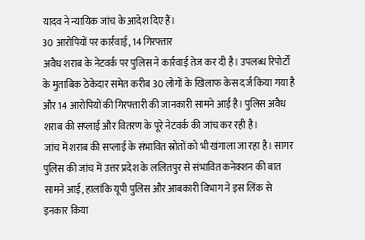यादव ने न्यायिक जांच के आदेश दिए हैं।
30 आरोपियों पर कार्रवाई, 14 गिरफ्तार
अवैध शराब के नेटवर्क पर पुलिस ने कार्रवाई तेज कर दी है। उपलब्ध रिपोर्टों के मुताबिक ठेकेदार समेत करीब 30 लोगों के खिलाफ केस दर्ज किया गया है और 14 आरोपियों की गिरफ्तारी की जानकारी सामने आई है। पुलिस अवैध शराब की सप्लाई और वितरण के पूरे नेटवर्क की जांच कर रही है।
जांच में शराब की सप्लाई के संभावित स्रोतों को भी खंगाला जा रहा है। सागर पुलिस की जांच में उत्तर प्रदेश के ललितपुर से संभावित कनेक्शन की बात सामने आई, हालांकि यूपी पुलिस और आबकारी विभाग ने इस लिंक से इनकार किया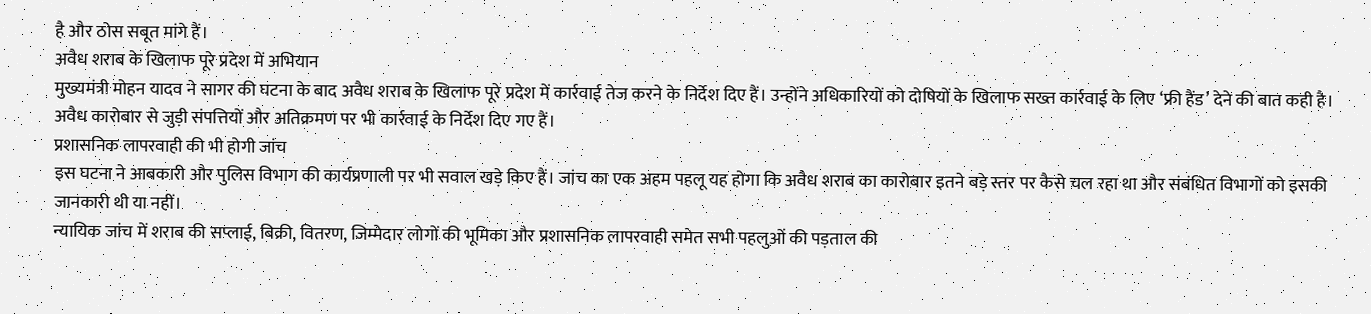है और ठोस सबूत मांगे हैं।
अवैध शराब के खिलाफ पूरे प्रदेश में अभियान
मुख्यमंत्री मोहन यादव ने सागर की घटना के बाद अवैध शराब के खिलाफ पूरे प्रदेश में कार्रवाई तेज करने के निर्देश दिए हैं। उन्होंने अधिकारियों को दोषियों के खिलाफ सख्त कार्रवाई के लिए ‘फ्री हैंड’ देने की बात कही है। अवैध कारोबार से जुड़ी संपत्तियों और अतिक्रमण पर भी कार्रवाई के निर्देश दिए गए हैं।
प्रशासनिक लापरवाही की भी होगी जांच
इस घटना ने आबकारी और पुलिस विभाग की कार्यप्रणाली पर भी सवाल खड़े किए हैं। जांच का एक अहम पहलू यह होगा कि अवैध शराब का कारोबार इतने बड़े स्तर पर कैसे चल रहा था और संबंधित विभागों को इसकी जानकारी थी या नहीं।
न्यायिक जांच में शराब की सप्लाई, बिक्री, वितरण, जिम्मेदार लोगों की भूमिका और प्रशासनिक लापरवाही समेत सभी पहलुओं की पड़ताल की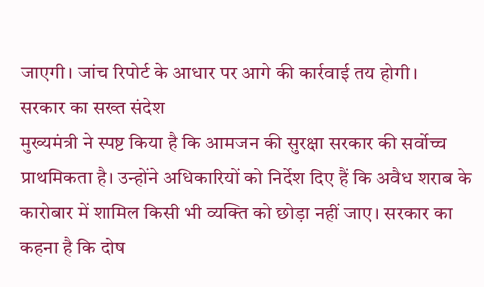जाएगी। जांच रिपोर्ट के आधार पर आगे की कार्रवाई तय होगी।
सरकार का सख्त संदेश
मुख्यमंत्री ने स्पष्ट किया है कि आमजन की सुरक्षा सरकार की सर्वोच्च प्राथमिकता है। उन्होंने अधिकारियों को निर्देश दिए हैं कि अवैध शराब के कारोबार में शामिल किसी भी व्यक्ति को छोड़ा नहीं जाए। सरकार का कहना है कि दोष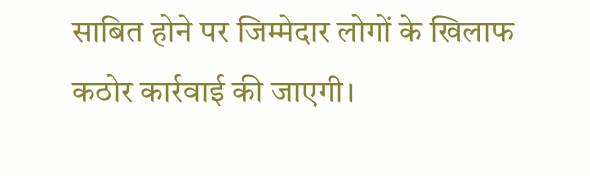साबित होने पर जिम्मेदार लोगों के खिलाफ कठोर कार्रवाई की जाएगी।